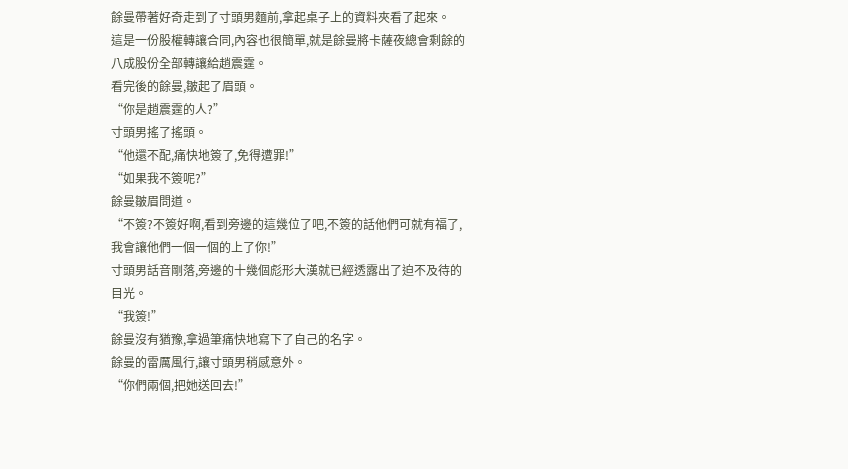餘曼帶著好奇走到了寸頭男麵前,拿起桌子上的資料夾看了起來。
這是一份股權轉讓合同,內容也很簡單,就是餘曼將卡薩夜總會剩餘的八成股份全部轉讓給趙震霆。
看完後的餘曼,皺起了眉頭。
“你是趙震霆的人?”
寸頭男搖了搖頭。
“他還不配,痛快地簽了,免得遭罪!”
“如果我不簽呢?”
餘曼皺眉問道。
“不簽?不簽好啊,看到旁邊的這幾位了吧,不簽的話他們可就有福了,我會讓他們一個一個的上了你!”
寸頭男話音剛落,旁邊的十幾個彪形大漢就已經透露出了迫不及待的目光。
“我簽!”
餘曼沒有猶豫,拿過筆痛快地寫下了自己的名字。
餘曼的雷厲風行,讓寸頭男稍感意外。
“你們兩個,把她送回去!”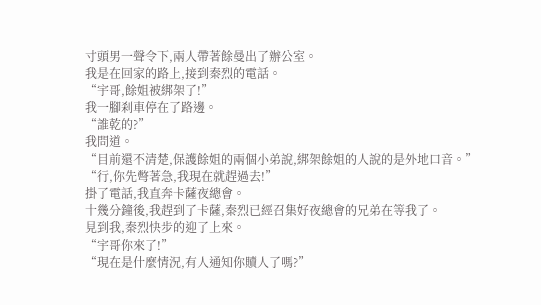寸頭男一聲令下,兩人帶著餘曼出了辦公室。
我是在回家的路上,接到秦烈的電話。
“宇哥,餘姐被綁架了!”
我一腳刹車停在了路邊。
“誰乾的?”
我問道。
“目前還不清楚,保護餘姐的兩個小弟說,綁架餘姐的人說的是外地口音。”
“行,你先彆著急,我現在就趕過去!”
掛了電話,我直奔卡薩夜總會。
十幾分鐘後,我趕到了卡薩,秦烈已經召集好夜總會的兄弟在等我了。
見到我,秦烈快步的迎了上來。
“宇哥你來了!”
“現在是什麼情況,有人通知你贖人了嗎?”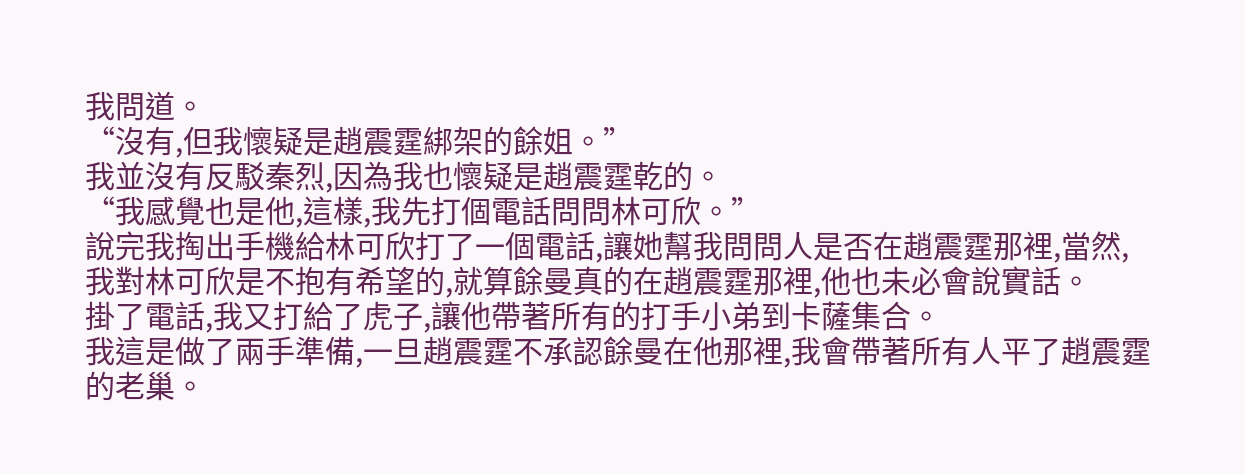我問道。
“沒有,但我懷疑是趙震霆綁架的餘姐。”
我並沒有反駁秦烈,因為我也懷疑是趙震霆乾的。
“我感覺也是他,這樣,我先打個電話問問林可欣。”
說完我掏出手機給林可欣打了一個電話,讓她幫我問問人是否在趙震霆那裡,當然,我對林可欣是不抱有希望的,就算餘曼真的在趙震霆那裡,他也未必會說實話。
掛了電話,我又打給了虎子,讓他帶著所有的打手小弟到卡薩集合。
我這是做了兩手準備,一旦趙震霆不承認餘曼在他那裡,我會帶著所有人平了趙震霆的老巢。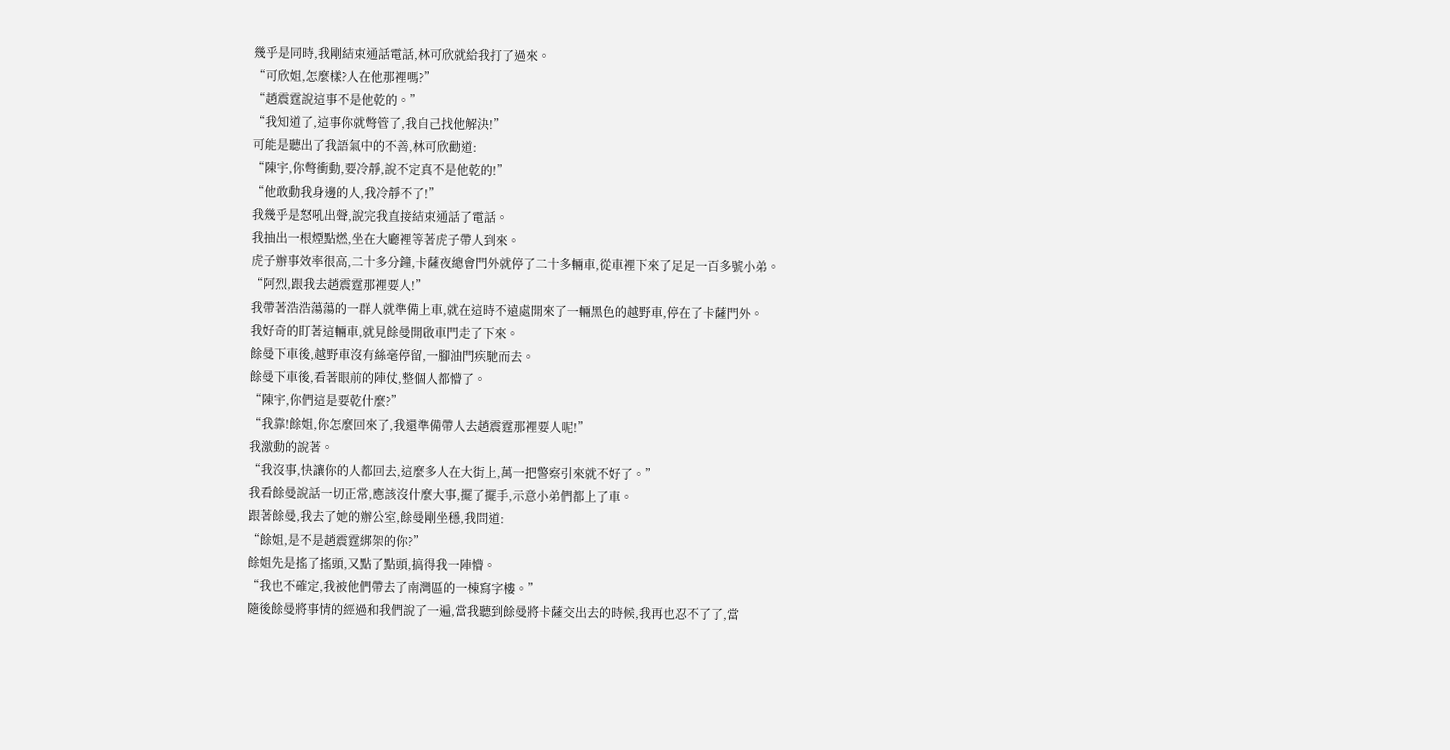幾乎是同時,我剛結束通話電話,林可欣就給我打了過來。
“可欣姐,怎麼樣?人在他那裡嗎?”
“趙震霆說這事不是他乾的。”
“我知道了,這事你就彆管了,我自己找他解決!”
可能是聽出了我語氣中的不善,林可欣勸道:
“陳宇,你彆衝動,要冷靜,說不定真不是他乾的!”
“他敢動我身邊的人,我冷靜不了!”
我幾乎是怒吼出聲,說完我直接結束通話了電話。
我抽出一根煙點燃,坐在大廳裡等著虎子帶人到來。
虎子辦事效率很高,二十多分鐘,卡薩夜總會門外就停了二十多輛車,從車裡下來了足足一百多號小弟。
“阿烈,跟我去趙震霆那裡要人!”
我帶著浩浩蕩蕩的一群人就準備上車,就在這時不遠處開來了一輛黑色的越野車,停在了卡薩門外。
我好奇的盯著這輛車,就見餘曼開啟車門走了下來。
餘曼下車後,越野車沒有絲毫停留,一腳油門疾馳而去。
餘曼下車後,看著眼前的陣仗,整個人都懵了。
“陳宇,你們這是要乾什麼?”
“我靠!餘姐,你怎麼回來了,我還準備帶人去趙震霆那裡要人呢!”
我激動的說著。
“我沒事,快讓你的人都回去,這麼多人在大街上,萬一把警察引來就不好了。”
我看餘曼說話一切正常,應該沒什麼大事,擺了擺手,示意小弟們都上了車。
跟著餘曼,我去了她的辦公室,餘曼剛坐穩,我問道:
“餘姐,是不是趙震霆綁架的你?”
餘姐先是搖了搖頭,又點了點頭,搞得我一陣懵。
“我也不確定,我被他們帶去了南灣區的一棟寫字樓。”
隨後餘曼將事情的經過和我們說了一遍,當我聽到餘曼將卡薩交出去的時候,我再也忍不了了,當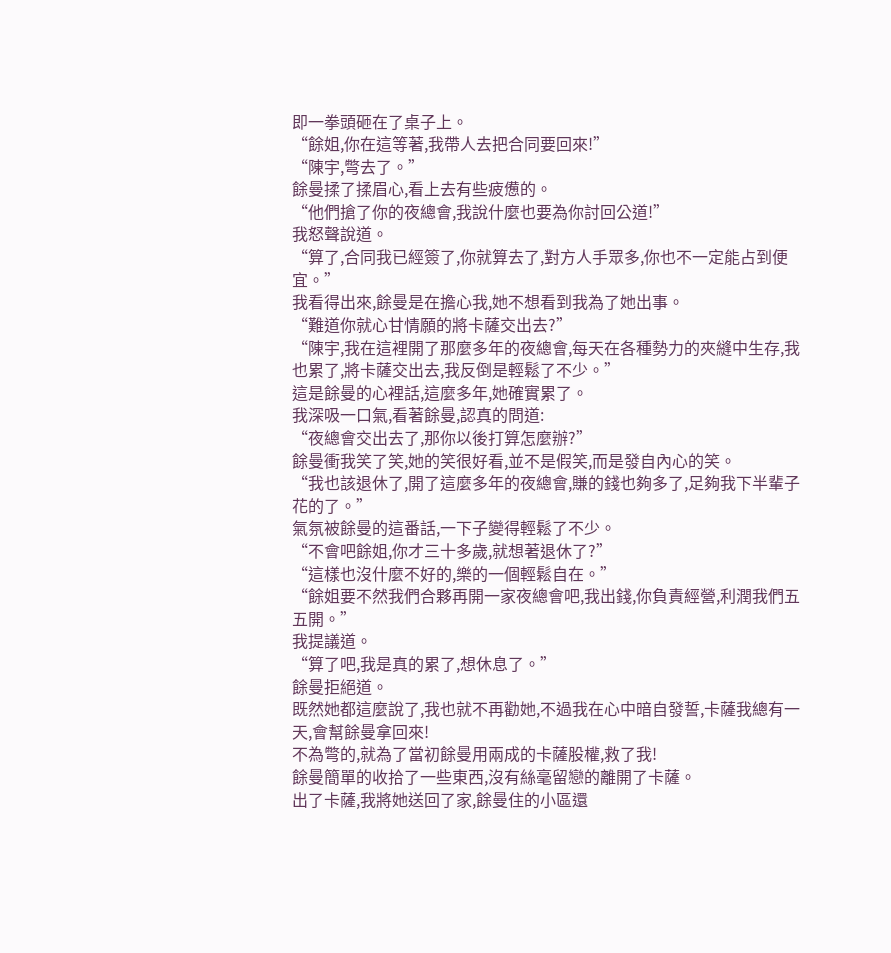即一拳頭砸在了桌子上。
“餘姐,你在這等著,我帶人去把合同要回來!”
“陳宇,彆去了。”
餘曼揉了揉眉心,看上去有些疲憊的。
“他們搶了你的夜總會,我說什麼也要為你討回公道!”
我怒聲說道。
“算了,合同我已經簽了,你就算去了,對方人手眾多,你也不一定能占到便宜。”
我看得出來,餘曼是在擔心我,她不想看到我為了她出事。
“難道你就心甘情願的將卡薩交出去?”
“陳宇,我在這裡開了那麼多年的夜總會,每天在各種勢力的夾縫中生存,我也累了,將卡薩交出去,我反倒是輕鬆了不少。”
這是餘曼的心裡話,這麼多年,她確實累了。
我深吸一口氣,看著餘曼,認真的問道:
“夜總會交出去了,那你以後打算怎麼辦?”
餘曼衝我笑了笑,她的笑很好看,並不是假笑,而是發自內心的笑。
“我也該退休了,開了這麼多年的夜總會,賺的錢也夠多了,足夠我下半輩子花的了。”
氣氛被餘曼的這番話,一下子變得輕鬆了不少。
“不會吧餘姐,你才三十多歲,就想著退休了?”
“這樣也沒什麼不好的,樂的一個輕鬆自在。”
“餘姐要不然我們合夥再開一家夜總會吧,我出錢,你負責經營,利潤我們五五開。”
我提議道。
“算了吧,我是真的累了,想休息了。”
餘曼拒絕道。
既然她都這麼說了,我也就不再勸她,不過我在心中暗自發誓,卡薩我總有一天,會幫餘曼拿回來!
不為彆的,就為了當初餘曼用兩成的卡薩股權,救了我!
餘曼簡單的收拾了一些東西,沒有絲毫留戀的離開了卡薩。
出了卡薩,我將她送回了家,餘曼住的小區還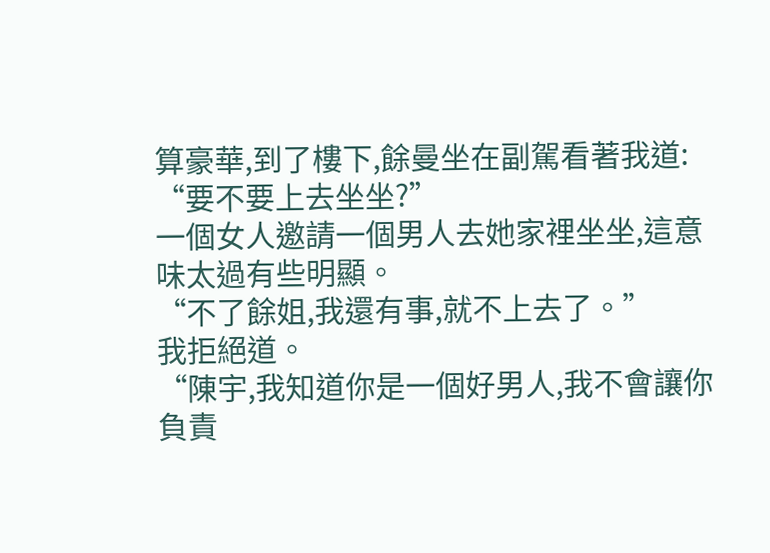算豪華,到了樓下,餘曼坐在副駕看著我道:
“要不要上去坐坐?”
一個女人邀請一個男人去她家裡坐坐,這意味太過有些明顯。
“不了餘姐,我還有事,就不上去了。”
我拒絕道。
“陳宇,我知道你是一個好男人,我不會讓你負責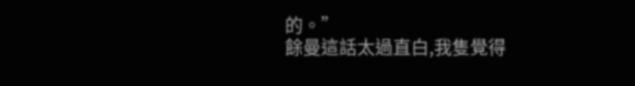的。”
餘曼這話太過直白,我隻覺得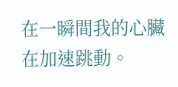在一瞬間我的心臟在加速跳動。